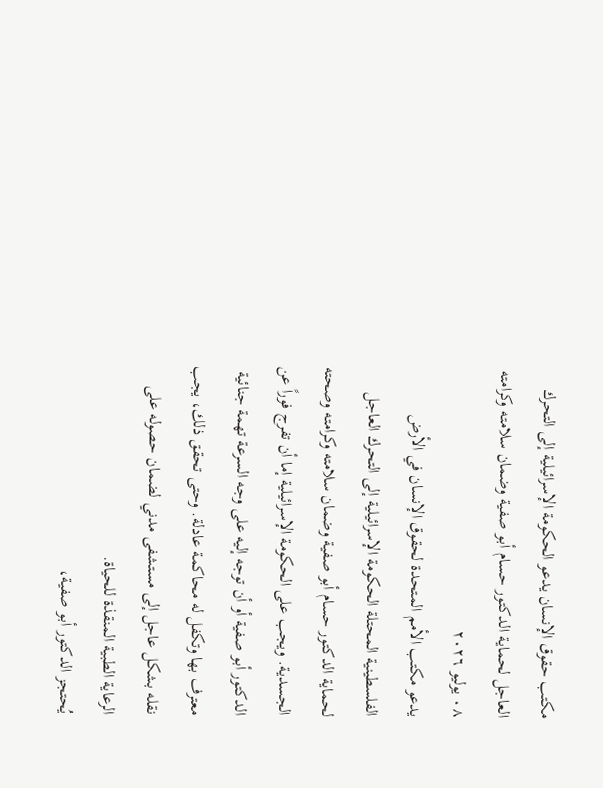مكتب حقوق الإنسان يدعو الحكومة الإسرائيلية إلى التحرك العاجل لحماية الدكتور حسام أبو صفية وضمان سلامته وكرامته
٠٨ يوليو ٢٠٢٦
يدعو مكتب الأمم المتحدة لحقوق الإنسان في الأرض الفلسطينية المحتلة الحكومة الإسرائيلية إلى التحرك العاجل لحماية الدكتور حسام أبو صفية وضمان سلامته وكرامته وصحته الجسدية. ويجب على الحكومة الإسرائيلية إما أن تفرج فوراً عن الدكتور أبو صفية أو أن توجه إليه على وجه السرعة تهمة جنائية معترف بها وتكفل له محاكمة عادلة. وحتى تحقق ذلك، يجب نقله بشكل عاجل إلى مستشفى مدني لضمان حصوله على الرعاية الطبية المنقذة للحياة.
يُحتجز الدكتور أبو صفية،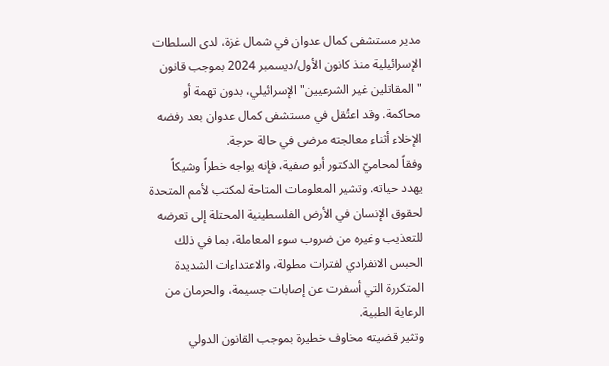مدير مستشفى كمال عدوان في شمال غزة، لدى السلطات الإسرائيلية منذ كانون الأول/ديسمبر 2024 بموجب قانون "المقاتلين غير الشرعيين" الإسرائيلي، بدون تهمة أو محاكمة. وقد اعتُقل في مستشفى كمال عدوان بعد رفضه الإخلاء أثناء معالجته مرضى في حالة حرجة.
وفقاً لمحاميّ الدكتور أبو صفية، فإنه يواجه خطراً وشيكاً يهدد حياته. وتشير المعلومات المتاحة لمكتب لأمم المتحدة لحقوق الإنسان في الأرض الفلسطينية المحتلة إلى تعرضه للتعذيب وغيره من ضروب سوء المعاملة، بما في ذلك الحبس الانفرادي لفترات مطولة، والاعتداءات الشديدة المتكررة التي أسفرت عن إصابات جسيمة، والحرمان من الرعاية الطبية.
وتثير قضيته مخاوف خطيرة بموجب القانون الدولي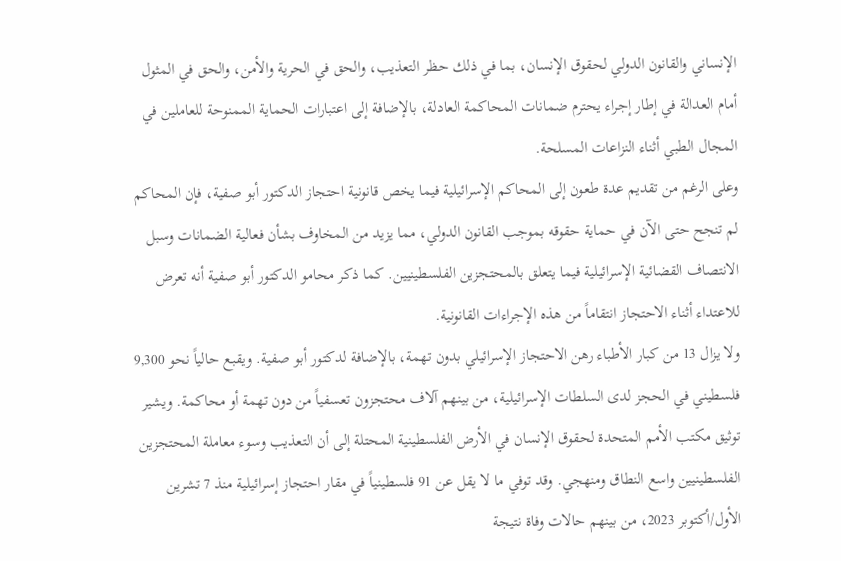الإنساني والقانون الدولي لحقوق الإنسان، بما في ذلك حظر التعذيب، والحق في الحرية والأمن، والحق في المثول أمام العدالة في إطار إجراء يحترم ضمانات المحاكمة العادلة، بالإضافة إلى اعتبارات الحماية الممنوحة للعاملين في المجال الطبي أثناء النزاعات المسلحة.
وعلى الرغم من تقديم عدة طعون إلى المحاكم الإسرائيلية فيما يخص قانونية احتجاز الدكتور أبو صفية، فإن المحاكم لم تنجح حتى الآن في حماية حقوقه بموجب القانون الدولي، مما يزيد من المخاوف بشأن فعالية الضمانات وسبل الانتصاف القضائية الإسرائيلية فيما يتعلق بالمحتجزين الفلسطينيين. كما ذكر محامو الدكتور أبو صفية أنه تعرض للاعتداء أثناء الاحتجاز انتقاماً من هذه الإجراءات القانونية.
ولا يزال 13 من كبار الأطباء رهن الاحتجاز الإسرائيلي بدون تهمة، بالإضافة لدكتور أبو صفية. ويقبع حالياً نحو 9,300 فلسطيني في الحجز لدى السلطات الإسرائيلية، من بينهم آلاف محتجزون تعسفياً من دون تهمة أو محاكمة. ويشير توثيق مكتب الأمم المتحدة لحقوق الإنسان في الأرض الفلسطينية المحتلة إلى أن التعذيب وسوء معاملة المحتجزين الفلسطينيين واسع النطاق ومنهجي. وقد توفي ما لا يقل عن 91 فلسطينياً في مقار احتجاز إسرائيلية منذ 7 تشرين الأول/أكتوبر 2023، من بينهم حالات وفاة نتيجة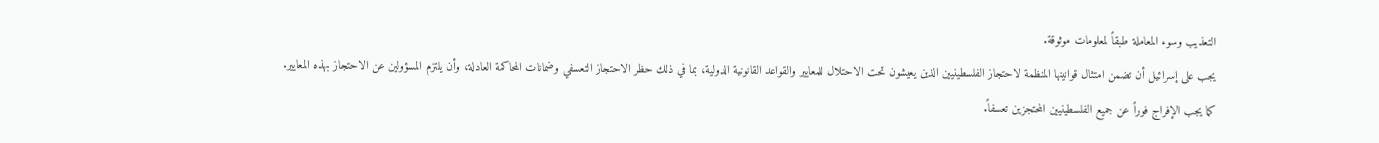التعذيب وسوء المعاملة طبقاً لمعلومات موثوقة.
يجب على إسرائيل أن تضمن امتثال قوانينها المنظمة لاحتجاز الفلسطينيين الذين يعيشون تحت الاحتلال للمعايير والقواعد القانونية الدولية، بما في ذلك حظر الاحتجاز التعسفي وضمانات المحاكمة العادلة، وأن يلتزم المسؤولين عن الاحتجاز بهذه المعايير. كما يجب الإفراج فوراً عن جميع الفلسطينيين المحتجزين تعسفاً.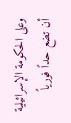وعلى الحكومة الإسرائيلية أن تضع حداً فورياً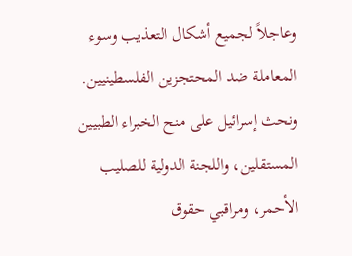وعاجلاً لجميع أشكال التعذيب وسوء المعاملة ضد المحتجزين الفلسطينيين. ونحث إسرائيل على منح الخبراء الطبيين المستقلين، واللجنة الدولية للصليب الأحمر، ومراقبي حقوق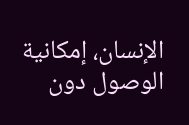الإنسان، إمكانية الوصول دون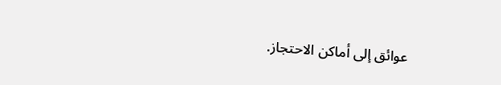عوائق إلى أماكن الاحتجاز.